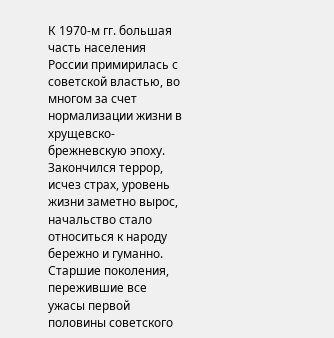К 1970-м гг. большая часть населения России примирилась с советской властью, во многом за счет нормализации жизни в хрущевско-брежневскую эпоху. Закончился террор, исчез страх, уровень жизни заметно вырос, начальство стало относиться к народу бережно и гуманно. Старшие поколения, пережившие все ужасы первой половины советского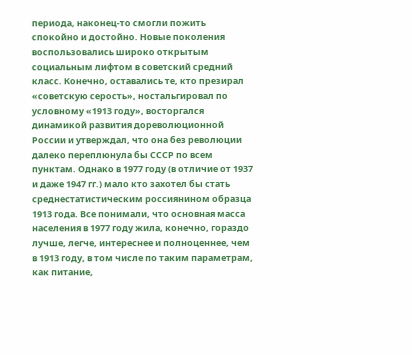периода, наконец-то смогли пожить спокойно и достойно. Новые поколения воспользовались широко открытым социальным лифтом в советский средний класс. Конечно, оставались те, кто презирал «советскую серость», ностальгировал по условному «1913 году», восторгался динамикой развития дореволюционной России и утверждал, что она без революции далеко переплюнула бы СССР по всем пунктам. Однако в 1977 году (в отличие от 1937 и даже 1947 гг.) мало кто захотел бы стать среднестатистическим россиянином образца 1913 года. Все понимали, что основная масса населения в 1977 году жила, конечно, гораздо лучше, легче, интереснее и полноценнее, чем в 1913 году, в том числе по таким параметрам, как питание,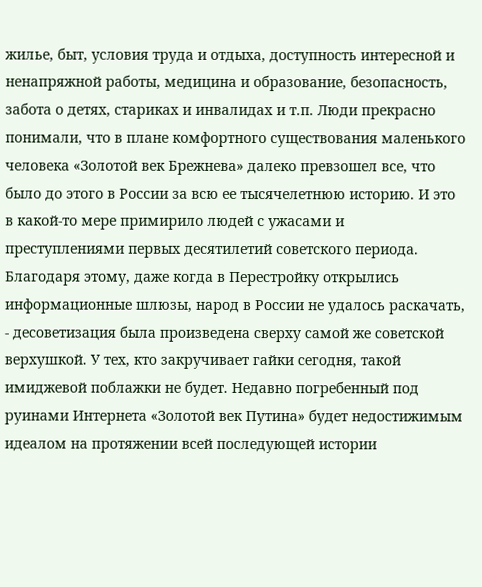жилье, быт, условия труда и отдыха, доступность интересной и ненапряжной работы, медицина и образование, безопасность, забота о детях, стариках и инвалидах и т.п. Люди прекрасно понимали, что в плане комфортного существования маленького человека «Золотой век Брежнева» далеко превзошел все, что было до этого в России за всю ее тысячелетнюю историю. И это в какой-то мере примирило людей с ужасами и преступлениями первых десятилетий советского периода. Благодаря этому, даже когда в Перестройку открылись информационные шлюзы, народ в России не удалось раскачать, - десоветизация была произведена сверху самой же советской верхушкой. У тех, кто закручивает гайки сегодня, такой имиджевой поблажки не будет. Недавно погребенный под руинами Интернета «Золотой век Путина» будет недостижимым идеалом на протяжении всей последующей истории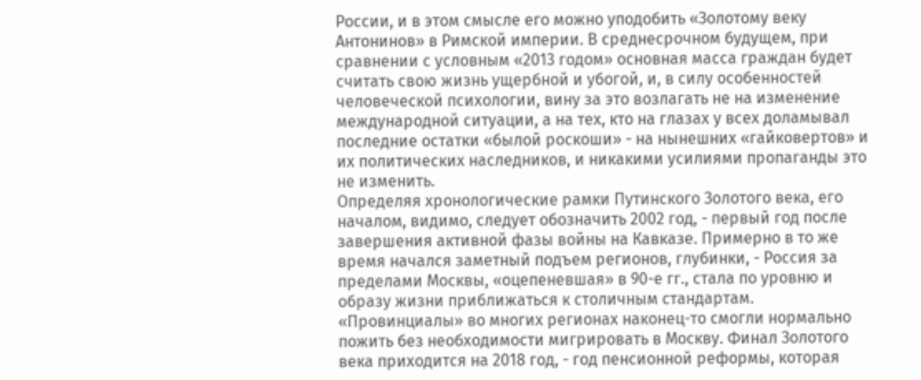России, и в этом смысле его можно уподобить «Золотому веку Антонинов» в Римской империи. В среднесрочном будущем, при сравнении с условным «2013 годом» основная масса граждан будет считать свою жизнь ущербной и убогой, и, в силу особенностей человеческой психологии, вину за это возлагать не на изменение международной ситуации, а на тех, кто на глазах у всех доламывал последние остатки «былой роскоши» - на нынешних «гайковертов» и их политических наследников, и никакими усилиями пропаганды это не изменить.
Определяя хронологические рамки Путинского Золотого века, его началом, видимо, следует обозначить 2002 год, - первый год после завершения активной фазы войны на Кавказе. Примерно в то же время начался заметный подъем регионов, глубинки, - Россия за пределами Москвы, «оцепеневшая» в 90-е гг., стала по уровню и образу жизни приближаться к столичным стандартам. «Провинциалы» во многих регионах наконец-то смогли нормально пожить без необходимости мигрировать в Москву. Финал Золотого века приходится на 2018 год, - год пенсионной реформы, которая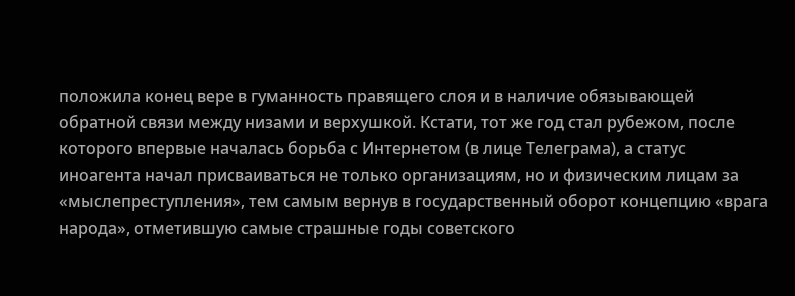положила конец вере в гуманность правящего слоя и в наличие обязывающей обратной связи между низами и верхушкой. Кстати, тот же год стал рубежом, после которого впервые началась борьба с Интернетом (в лице Телеграма), а статус иноагента начал присваиваться не только организациям, но и физическим лицам за «мыслепреступления», тем самым вернув в государственный оборот концепцию «врага народа», отметившую самые страшные годы советского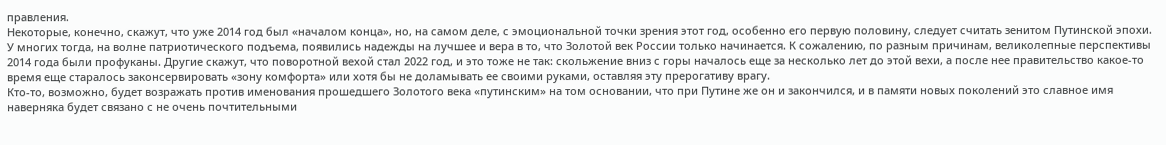правления.
Некоторые, конечно, скажут, что уже 2014 год был «началом конца», но, на самом деле, с эмоциональной точки зрения этот год, особенно его первую половину, следует считать зенитом Путинской эпохи. У многих тогда, на волне патриотического подъема, появились надежды на лучшее и вера в то, что Золотой век России только начинается. К сожалению, по разным причинам, великолепные перспективы 2014 года были профуканы. Другие скажут, что поворотной вехой стал 2022 год, и это тоже не так: скольжение вниз с горы началось еще за несколько лет до этой вехи, а после нее правительство какое-то время еще старалось законсервировать «зону комфорта» или хотя бы не доламывать ее своими руками, оставляя эту прерогативу врагу.
Кто-то, возможно, будет возражать против именования прошедшего Золотого века «путинским» на том основании, что при Путине же он и закончился, и в памяти новых поколений это славное имя наверняка будет связано с не очень почтительными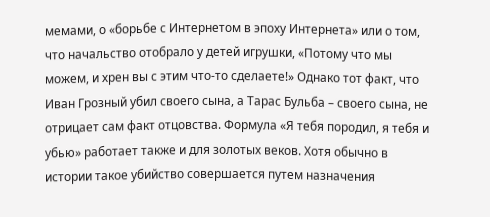мемами, о «борьбе с Интернетом в эпоху Интернета» или о том, что начальство отобрало у детей игрушки, «Потому что мы можем, и хрен вы с этим что-то сделаете!» Однако тот факт, что Иван Грозный убил своего сына, а Тарас Бульба – своего сына, не отрицает сам факт отцовства. Формула «Я тебя породил, я тебя и убью» работает также и для золотых веков. Хотя обычно в истории такое убийство совершается путем назначения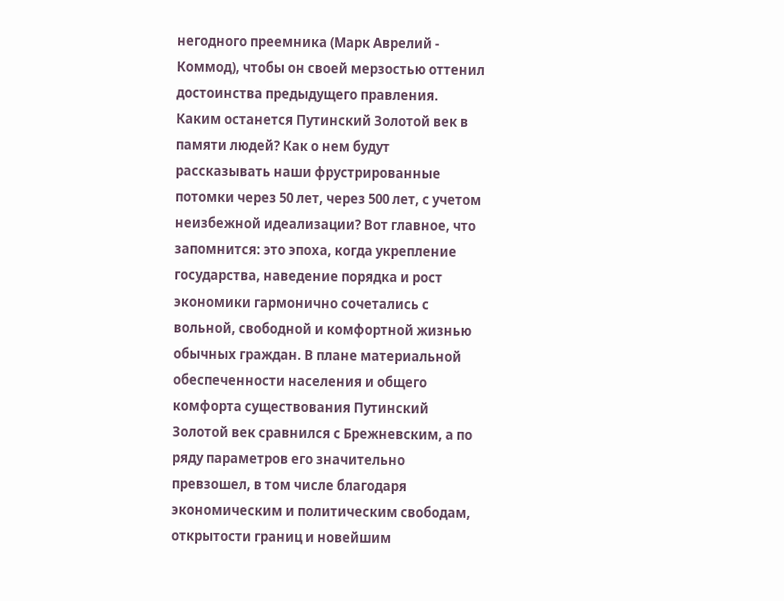негодного преемника (Марк Аврелий - Коммод), чтобы он своей мерзостью оттенил достоинства предыдущего правления.
Каким останется Путинский Золотой век в памяти людей? Как о нем будут рассказывать наши фрустрированные потомки через 50 лет, через 500 лет, с учетом неизбежной идеализации? Вот главное, что запомнится: это эпоха, когда укрепление государства, наведение порядка и рост экономики гармонично сочетались с вольной, свободной и комфортной жизнью обычных граждан. В плане материальной обеспеченности населения и общего комфорта существования Путинский Золотой век сравнился с Брежневским, а по ряду параметров его значительно превзошел, в том числе благодаря экономическим и политическим свободам, открытости границ и новейшим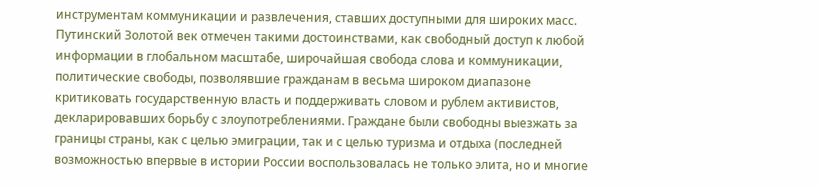инструментам коммуникации и развлечения, ставших доступными для широких масс. Путинский Золотой век отмечен такими достоинствами, как свободный доступ к любой информации в глобальном масштабе, широчайшая свобода слова и коммуникации, политические свободы, позволявшие гражданам в весьма широком диапазоне критиковать государственную власть и поддерживать словом и рублем активистов, декларировавших борьбу с злоупотреблениями. Граждане были свободны выезжать за границы страны, как с целью эмиграции, так и с целью туризма и отдыха (последней возможностью впервые в истории России воспользовалась не только элита, но и многие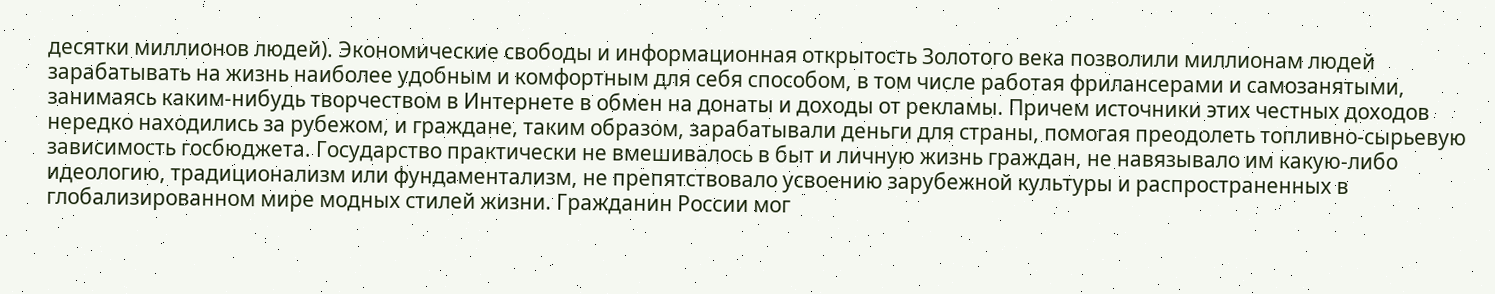десятки миллионов людей). Экономические свободы и информационная открытость Золотого века позволили миллионам людей зарабатывать на жизнь наиболее удобным и комфортным для себя способом, в том числе работая фрилансерами и самозанятыми, занимаясь каким-нибудь творчеством в Интернете в обмен на донаты и доходы от рекламы. Причем источники этих честных доходов нередко находились за рубежом, и граждане, таким образом, зарабатывали деньги для страны, помогая преодолеть топливно-сырьевую зависимость госбюджета. Государство практически не вмешивалось в быт и личную жизнь граждан, не навязывало им какую-либо идеологию, традиционализм или фундаментализм, не препятствовало усвоению зарубежной культуры и распространенных в глобализированном мире модных стилей жизни. Гражданин России мог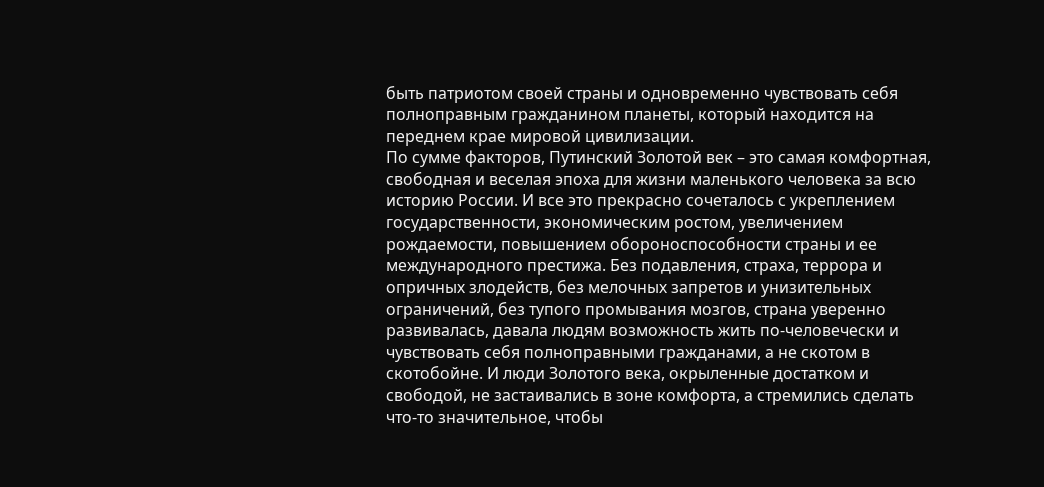быть патриотом своей страны и одновременно чувствовать себя полноправным гражданином планеты, который находится на переднем крае мировой цивилизации.
По сумме факторов, Путинский Золотой век – это самая комфортная, свободная и веселая эпоха для жизни маленького человека за всю историю России. И все это прекрасно сочеталось с укреплением государственности, экономическим ростом, увеличением рождаемости, повышением обороноспособности страны и ее международного престижа. Без подавления, страха, террора и опричных злодейств, без мелочных запретов и унизительных ограничений, без тупого промывания мозгов, страна уверенно развивалась, давала людям возможность жить по-человечески и чувствовать себя полноправными гражданами, а не скотом в скотобойне. И люди Золотого века, окрыленные достатком и свободой, не застаивались в зоне комфорта, а стремились сделать что-то значительное, чтобы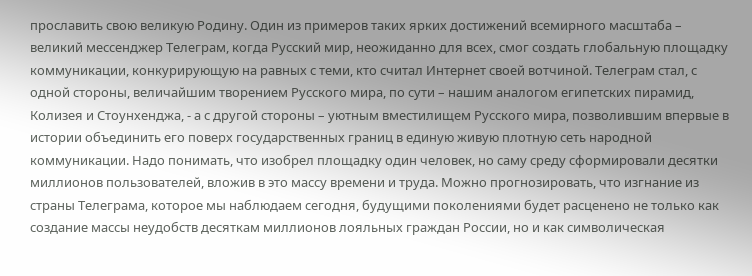прославить свою великую Родину. Один из примеров таких ярких достижений всемирного масштаба – великий мессенджер Телеграм, когда Русский мир, неожиданно для всех, смог создать глобальную площадку коммуникации, конкурирующую на равных с теми, кто считал Интернет своей вотчиной. Телеграм стал, с одной стороны, величайшим творением Русского мира, по сути – нашим аналогом египетских пирамид, Колизея и Стоунхенджа, - а с другой стороны – уютным вместилищем Русского мира, позволившим впервые в истории объединить его поверх государственных границ в единую живую плотную сеть народной коммуникации. Надо понимать, что изобрел площадку один человек, но саму среду сформировали десятки миллионов пользователей, вложив в это массу времени и труда. Можно прогнозировать, что изгнание из страны Телеграма, которое мы наблюдаем сегодня, будущими поколениями будет расценено не только как создание массы неудобств десяткам миллионов лояльных граждан России, но и как символическая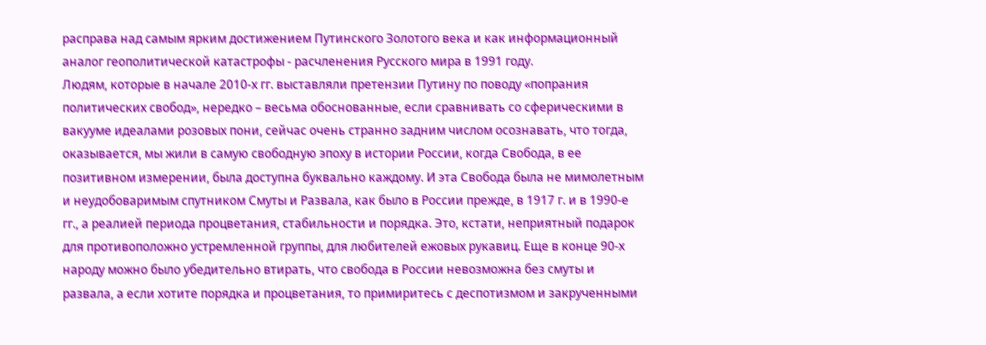расправа над самым ярким достижением Путинского Золотого века и как информационный аналог геополитической катастрофы - расчленения Русского мира в 1991 году.
Людям, которые в начале 2010-х гг. выставляли претензии Путину по поводу «попрания политических свобод», нередко – весьма обоснованные, если сравнивать со сферическими в вакууме идеалами розовых пони, сейчас очень странно задним числом осознавать, что тогда, оказывается, мы жили в самую свободную эпоху в истории России, когда Свобода, в ее позитивном измерении, была доступна буквально каждому. И эта Свобода была не мимолетным и неудобоваримым спутником Смуты и Развала, как было в России прежде, в 1917 г. и в 1990-е гг., а реалией периода процветания, стабильности и порядка. Это, кстати, неприятный подарок для противоположно устремленной группы, для любителей ежовых рукавиц. Еще в конце 90-х народу можно было убедительно втирать, что свобода в России невозможна без смуты и развала, а если хотите порядка и процветания, то примиритесь с деспотизмом и закрученными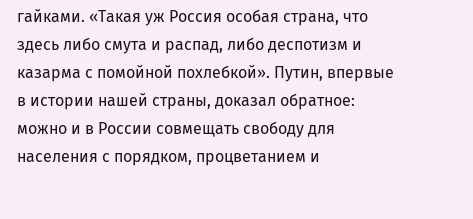гайками. «Такая уж Россия особая страна, что здесь либо смута и распад, либо деспотизм и казарма с помойной похлебкой». Путин, впервые в истории нашей страны, доказал обратное: можно и в России совмещать свободу для населения с порядком, процветанием и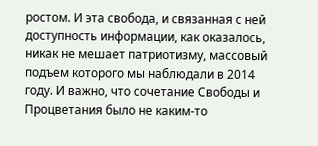ростом. И эта свобода, и связанная с ней доступность информации, как оказалось, никак не мешает патриотизму, массовый подъем которого мы наблюдали в 2014 году. И важно, что сочетание Свободы и Процветания было не каким-то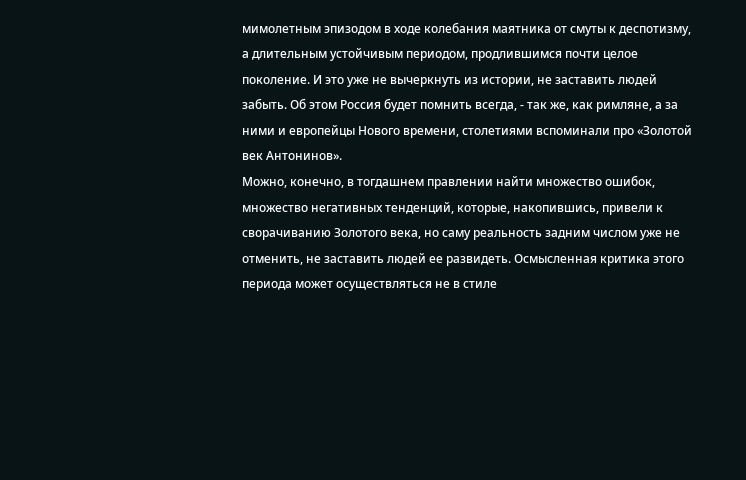мимолетным эпизодом в ходе колебания маятника от смуты к деспотизму, а длительным устойчивым периодом, продлившимся почти целое поколение. И это уже не вычеркнуть из истории, не заставить людей забыть. Об этом Россия будет помнить всегда, - так же, как римляне, а за ними и европейцы Нового времени, столетиями вспоминали про «Золотой век Антонинов».
Можно, конечно, в тогдашнем правлении найти множество ошибок, множество негативных тенденций, которые, накопившись, привели к сворачиванию Золотого века, но саму реальность задним числом уже не отменить, не заставить людей ее развидеть. Осмысленная критика этого периода может осуществляться не в стиле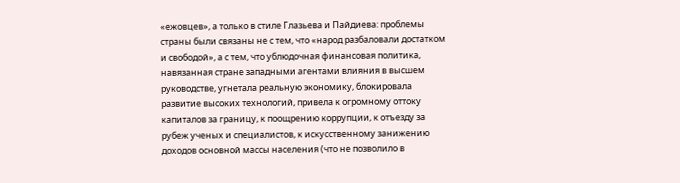«ежовцев», а только в стиле Глазьева и Пайдиева: проблемы страны были связаны не с тем, что «народ разбаловали достатком и свободой», а с тем, что ублюдочная финансовая политика, навязанная стране западными агентами влияния в высшем руководстве, угнетала реальную экономику, блокировала развитие высоких технологий, привела к огромному оттоку капиталов за границу, к поощрению коррупции, к отъезду за рубеж ученых и специалистов, к искусственному занижению доходов основной массы населения (что не позволило в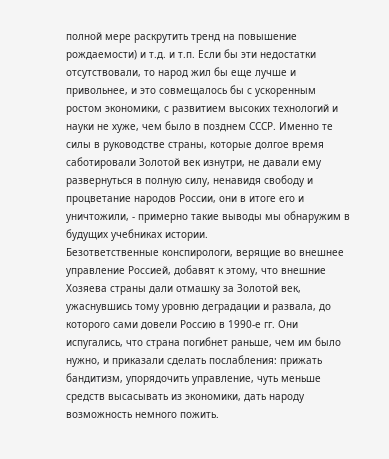полной мере раскрутить тренд на повышение рождаемости) и т.д. и т.п. Если бы эти недостатки отсутствовали, то народ жил бы еще лучше и привольнее, и это совмещалось бы с ускоренным ростом экономики, с развитием высоких технологий и науки не хуже, чем было в позднем СССР. Именно те силы в руководстве страны, которые долгое время саботировали Золотой век изнутри, не давали ему развернуться в полную силу, ненавидя свободу и процветание народов России, они в итоге его и уничтожили, - примерно такие выводы мы обнаружим в будущих учебниках истории.
Безответственные конспирологи, верящие во внешнее управление Россией, добавят к этому, что внешние Хозяева страны дали отмашку за Золотой век, ужаснувшись тому уровню деградации и развала, до которого сами довели Россию в 1990-е гг. Они испугались, что страна погибнет раньше, чем им было нужно, и приказали сделать послабления: прижать бандитизм, упорядочить управление, чуть меньше средств высасывать из экономики, дать народу возможность немного пожить.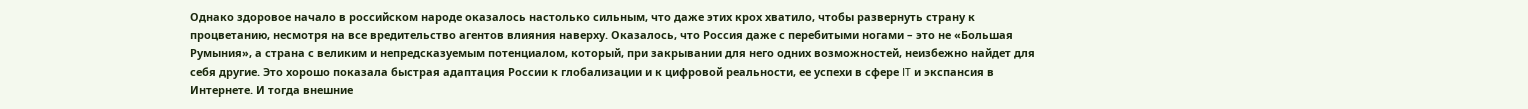Однако здоровое начало в российском народе оказалось настолько сильным, что даже этих крох хватило, чтобы развернуть страну к процветанию, несмотря на все вредительство агентов влияния наверху. Оказалось, что Россия даже с перебитыми ногами – это не «Большая Румыния», а страна с великим и непредсказуемым потенциалом, который, при закрывании для него одних возможностей, неизбежно найдет для себя другие. Это хорошо показала быстрая адаптация России к глобализации и к цифровой реальности, ее успехи в сфере IT и экспансия в Интернете. И тогда внешние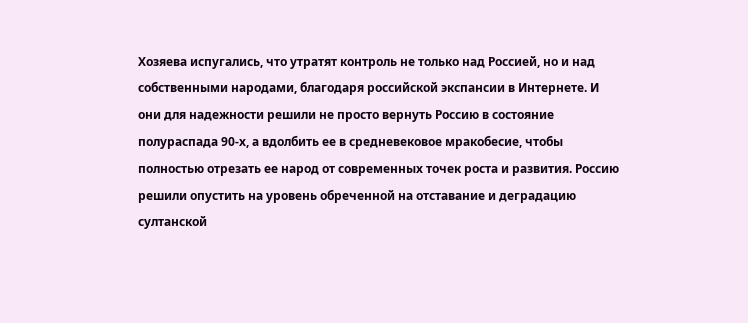Хозяева испугались, что утратят контроль не только над Россией, но и над собственными народами, благодаря российской экспансии в Интернете. И они для надежности решили не просто вернуть Россию в состояние полураспада 90-х, а вдолбить ее в средневековое мракобесие, чтобы полностью отрезать ее народ от современных точек роста и развития. Россию решили опустить на уровень обреченной на отставание и деградацию султанской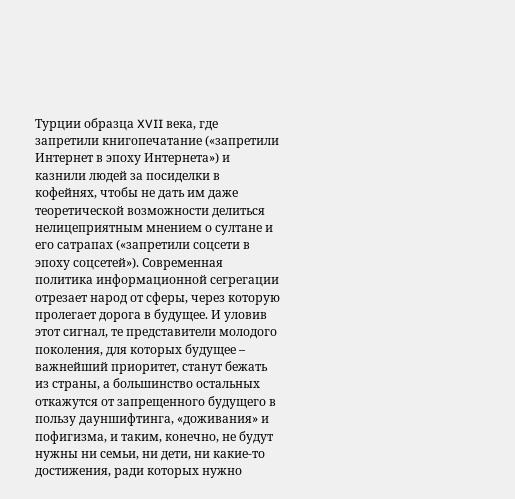Турции образца XVII века, где запретили книгопечатание («запретили Интернет в эпоху Интернета») и казнили людей за посиделки в кофейнях, чтобы не дать им даже теоретической возможности делиться нелицеприятным мнением о султане и его сатрапах («запретили соцсети в эпоху соцсетей»). Современная политика информационной сегрегации отрезает народ от сферы, через которую пролегает дорога в будущее. И уловив этот сигнал, те представители молодого поколения, для которых будущее – важнейший приоритет, станут бежать из страны, а большинство остальных откажутся от запрещенного будущего в пользу дауншифтинга, «доживания» и пофигизма, и таким, конечно, не будут нужны ни семьи, ни дети, ни какие-то достижения, ради которых нужно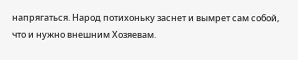напрягаться. Народ потихоньку заснет и вымрет сам собой, что и нужно внешним Хозяевам.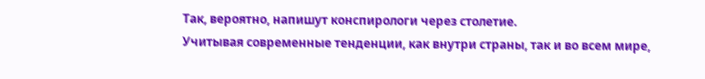Так, вероятно, напишут конспирологи через столетие.
Учитывая современные тенденции, как внутри страны, так и во всем мире,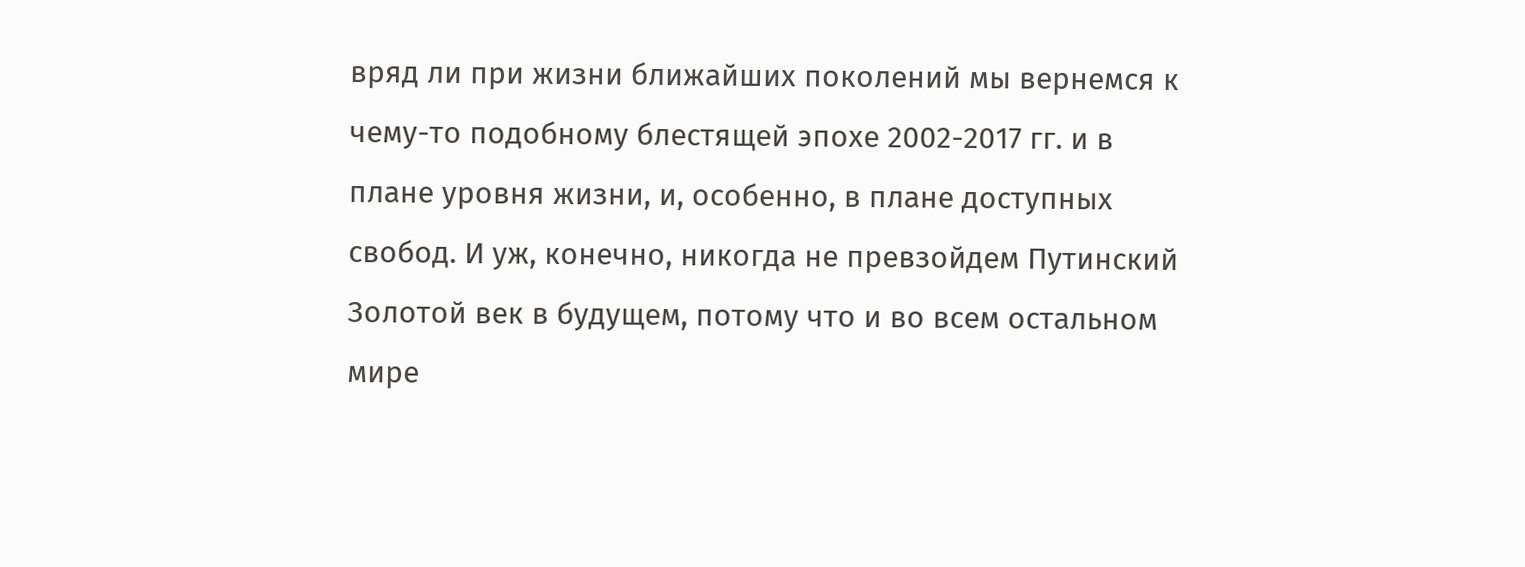вряд ли при жизни ближайших поколений мы вернемся к чему-то подобному блестящей эпохе 2002-2017 гг. и в плане уровня жизни, и, особенно, в плане доступных свобод. И уж, конечно, никогда не превзойдем Путинский Золотой век в будущем, потому что и во всем остальном мире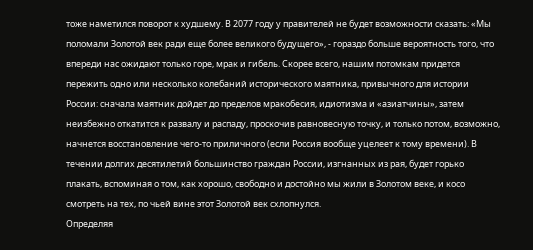тоже наметился поворот к худшему. В 2077 году у правителей не будет возможности сказать: «Мы поломали Золотой век ради еще более великого будущего», - гораздо больше вероятность того, что впереди нас ожидают только горе, мрак и гибель. Скорее всего, нашим потомкам придется пережить одно или несколько колебаний исторического маятника, привычного для истории России: сначала маятник дойдет до пределов мракобесия, идиотизма и «азиатчины», затем неизбежно откатится к развалу и распаду, проскочив равновесную точку, и только потом, возможно, начнется восстановление чего-то приличного (если Россия вообще уцелеет к тому времени). В течении долгих десятилетий большинство граждан России, изгнанных из рая, будет горько плакать, вспоминая о том, как хорошо, свободно и достойно мы жили в Золотом веке, и косо смотреть на тех, по чьей вине этот Золотой век схлопнулся.
Определяя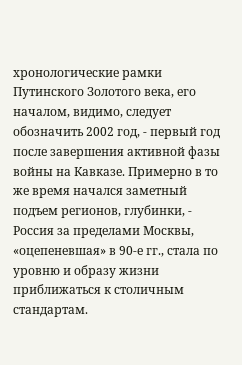хронологические рамки Путинского Золотого века, его началом, видимо, следует обозначить 2002 год, - первый год после завершения активной фазы войны на Кавказе. Примерно в то же время начался заметный подъем регионов, глубинки, - Россия за пределами Москвы, «оцепеневшая» в 90-е гг., стала по уровню и образу жизни приближаться к столичным стандартам.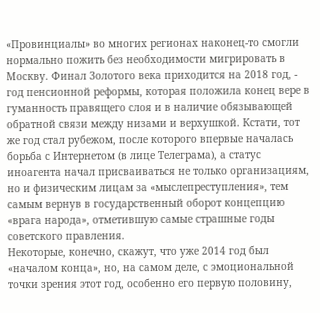«Провинциалы» во многих регионах наконец-то смогли нормально пожить без необходимости мигрировать в Москву. Финал Золотого века приходится на 2018 год, - год пенсионной реформы, которая положила конец вере в гуманность правящего слоя и в наличие обязывающей обратной связи между низами и верхушкой. Кстати, тот же год стал рубежом, после которого впервые началась борьба с Интернетом (в лице Телеграма), а статус иноагента начал присваиваться не только организациям, но и физическим лицам за «мыслепреступления», тем самым вернув в государственный оборот концепцию «врага народа», отметившую самые страшные годы советского правления.
Некоторые, конечно, скажут, что уже 2014 год был «началом конца», но, на самом деле, с эмоциональной точки зрения этот год, особенно его первую половину,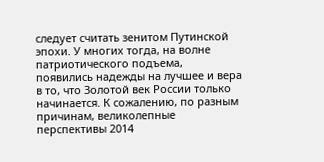следует считать зенитом Путинской эпохи. У многих тогда, на волне патриотического подъема, появились надежды на лучшее и вера в то, что Золотой век России только начинается. К сожалению, по разным причинам, великолепные перспективы 2014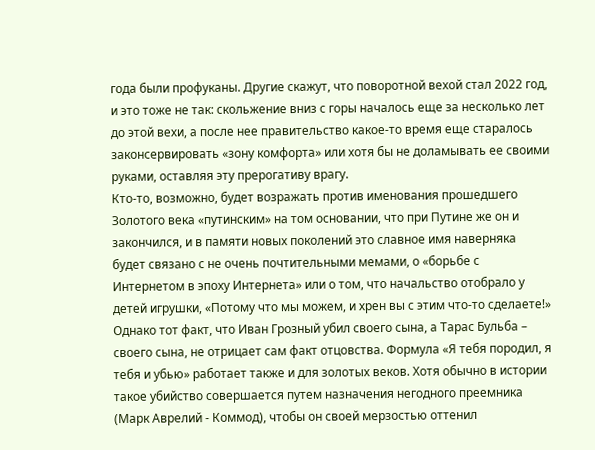года были профуканы. Другие скажут, что поворотной вехой стал 2022 год, и это тоже не так: скольжение вниз с горы началось еще за несколько лет до этой вехи, а после нее правительство какое-то время еще старалось законсервировать «зону комфорта» или хотя бы не доламывать ее своими руками, оставляя эту прерогативу врагу.
Кто-то, возможно, будет возражать против именования прошедшего Золотого века «путинским» на том основании, что при Путине же он и закончился, и в памяти новых поколений это славное имя наверняка будет связано с не очень почтительными мемами, о «борьбе с Интернетом в эпоху Интернета» или о том, что начальство отобрало у детей игрушки, «Потому что мы можем, и хрен вы с этим что-то сделаете!» Однако тот факт, что Иван Грозный убил своего сына, а Тарас Бульба – своего сына, не отрицает сам факт отцовства. Формула «Я тебя породил, я тебя и убью» работает также и для золотых веков. Хотя обычно в истории такое убийство совершается путем назначения негодного преемника (Марк Аврелий - Коммод), чтобы он своей мерзостью оттенил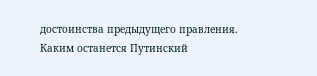достоинства предыдущего правления.
Каким останется Путинский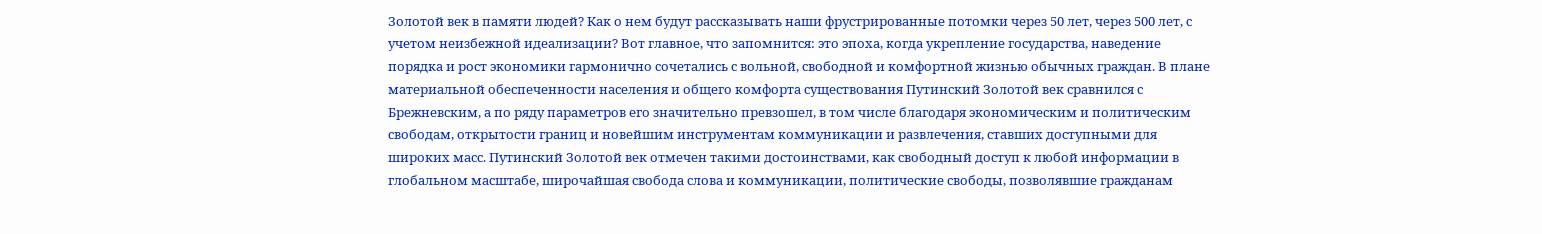Золотой век в памяти людей? Как о нем будут рассказывать наши фрустрированные потомки через 50 лет, через 500 лет, с учетом неизбежной идеализации? Вот главное, что запомнится: это эпоха, когда укрепление государства, наведение порядка и рост экономики гармонично сочетались с вольной, свободной и комфортной жизнью обычных граждан. В плане материальной обеспеченности населения и общего комфорта существования Путинский Золотой век сравнился с Брежневским, а по ряду параметров его значительно превзошел, в том числе благодаря экономическим и политическим свободам, открытости границ и новейшим инструментам коммуникации и развлечения, ставших доступными для широких масс. Путинский Золотой век отмечен такими достоинствами, как свободный доступ к любой информации в глобальном масштабе, широчайшая свобода слова и коммуникации, политические свободы, позволявшие гражданам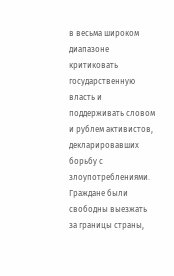в весьма широком диапазоне критиковать государственную власть и поддерживать словом и рублем активистов, декларировавших борьбу с злоупотреблениями. Граждане были свободны выезжать за границы страны,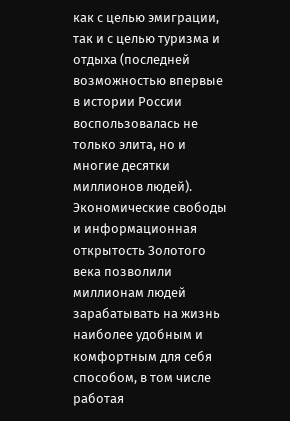как с целью эмиграции, так и с целью туризма и отдыха (последней возможностью впервые в истории России воспользовалась не только элита, но и многие десятки миллионов людей). Экономические свободы и информационная открытость Золотого века позволили миллионам людей зарабатывать на жизнь наиболее удобным и комфортным для себя способом, в том числе работая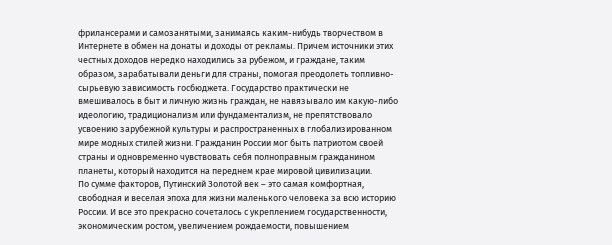фрилансерами и самозанятыми, занимаясь каким-нибудь творчеством в Интернете в обмен на донаты и доходы от рекламы. Причем источники этих честных доходов нередко находились за рубежом, и граждане, таким образом, зарабатывали деньги для страны, помогая преодолеть топливно-сырьевую зависимость госбюджета. Государство практически не вмешивалось в быт и личную жизнь граждан, не навязывало им какую-либо идеологию, традиционализм или фундаментализм, не препятствовало усвоению зарубежной культуры и распространенных в глобализированном мире модных стилей жизни. Гражданин России мог быть патриотом своей страны и одновременно чувствовать себя полноправным гражданином планеты, который находится на переднем крае мировой цивилизации.
По сумме факторов, Путинский Золотой век – это самая комфортная, свободная и веселая эпоха для жизни маленького человека за всю историю России. И все это прекрасно сочеталось с укреплением государственности, экономическим ростом, увеличением рождаемости, повышением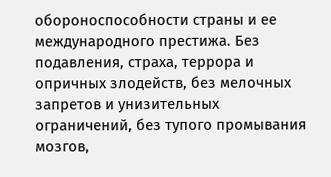обороноспособности страны и ее международного престижа. Без подавления, страха, террора и опричных злодейств, без мелочных запретов и унизительных ограничений, без тупого промывания мозгов,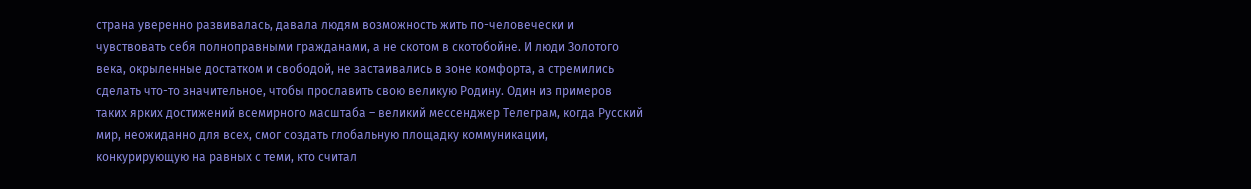страна уверенно развивалась, давала людям возможность жить по-человечески и чувствовать себя полноправными гражданами, а не скотом в скотобойне. И люди Золотого века, окрыленные достатком и свободой, не застаивались в зоне комфорта, а стремились сделать что-то значительное, чтобы прославить свою великую Родину. Один из примеров таких ярких достижений всемирного масштаба – великий мессенджер Телеграм, когда Русский мир, неожиданно для всех, смог создать глобальную площадку коммуникации, конкурирующую на равных с теми, кто считал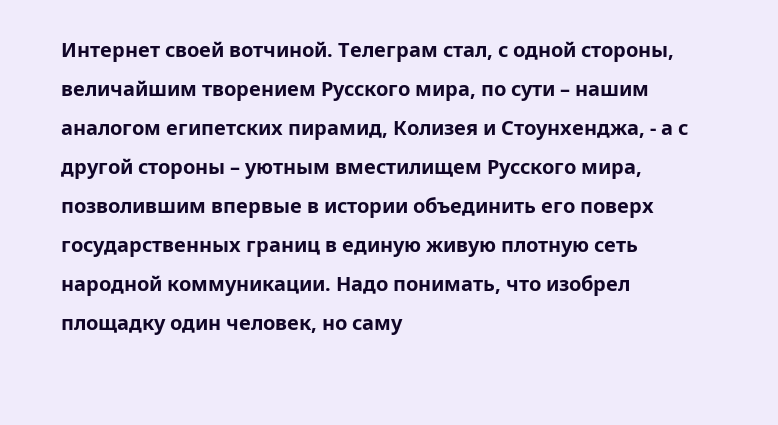Интернет своей вотчиной. Телеграм стал, с одной стороны, величайшим творением Русского мира, по сути – нашим аналогом египетских пирамид, Колизея и Стоунхенджа, - а с другой стороны – уютным вместилищем Русского мира, позволившим впервые в истории объединить его поверх государственных границ в единую живую плотную сеть народной коммуникации. Надо понимать, что изобрел площадку один человек, но саму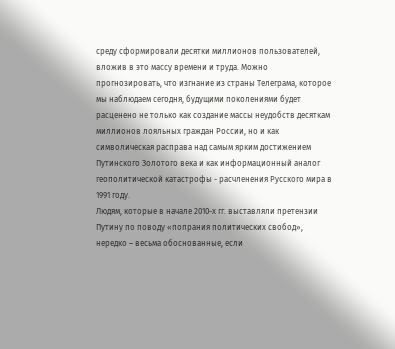среду сформировали десятки миллионов пользователей, вложив в это массу времени и труда. Можно прогнозировать, что изгнание из страны Телеграма, которое мы наблюдаем сегодня, будущими поколениями будет расценено не только как создание массы неудобств десяткам миллионов лояльных граждан России, но и как символическая расправа над самым ярким достижением Путинского Золотого века и как информационный аналог геополитической катастрофы - расчленения Русского мира в 1991 году.
Людям, которые в начале 2010-х гг. выставляли претензии Путину по поводу «попрания политических свобод», нередко – весьма обоснованные, если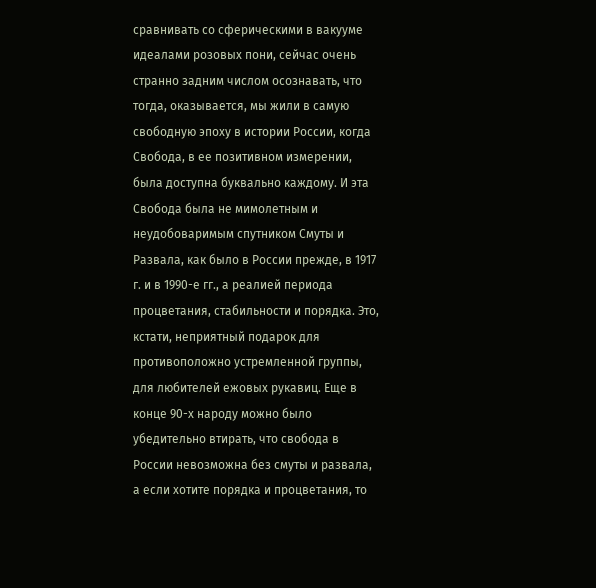сравнивать со сферическими в вакууме идеалами розовых пони, сейчас очень странно задним числом осознавать, что тогда, оказывается, мы жили в самую свободную эпоху в истории России, когда Свобода, в ее позитивном измерении, была доступна буквально каждому. И эта Свобода была не мимолетным и неудобоваримым спутником Смуты и Развала, как было в России прежде, в 1917 г. и в 1990-е гг., а реалией периода процветания, стабильности и порядка. Это, кстати, неприятный подарок для противоположно устремленной группы, для любителей ежовых рукавиц. Еще в конце 90-х народу можно было убедительно втирать, что свобода в России невозможна без смуты и развала, а если хотите порядка и процветания, то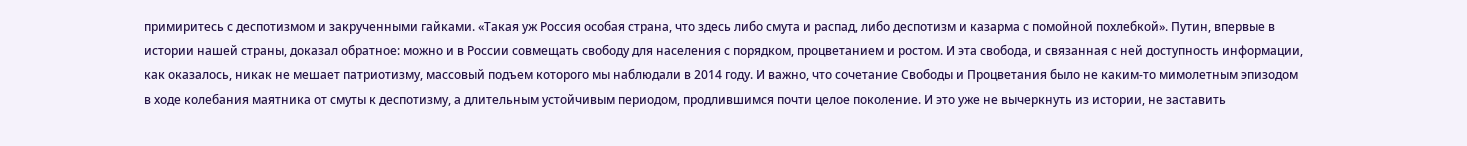примиритесь с деспотизмом и закрученными гайками. «Такая уж Россия особая страна, что здесь либо смута и распад, либо деспотизм и казарма с помойной похлебкой». Путин, впервые в истории нашей страны, доказал обратное: можно и в России совмещать свободу для населения с порядком, процветанием и ростом. И эта свобода, и связанная с ней доступность информации, как оказалось, никак не мешает патриотизму, массовый подъем которого мы наблюдали в 2014 году. И важно, что сочетание Свободы и Процветания было не каким-то мимолетным эпизодом в ходе колебания маятника от смуты к деспотизму, а длительным устойчивым периодом, продлившимся почти целое поколение. И это уже не вычеркнуть из истории, не заставить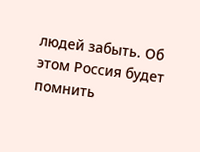людей забыть. Об этом Россия будет помнить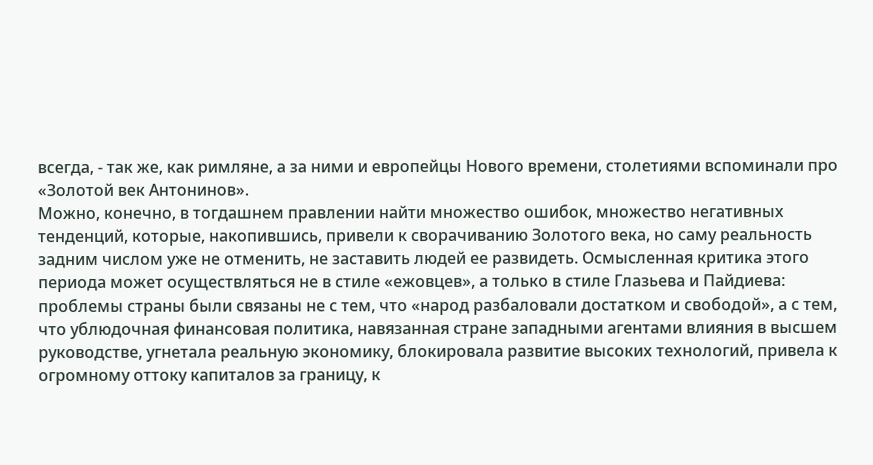всегда, - так же, как римляне, а за ними и европейцы Нового времени, столетиями вспоминали про «Золотой век Антонинов».
Можно, конечно, в тогдашнем правлении найти множество ошибок, множество негативных тенденций, которые, накопившись, привели к сворачиванию Золотого века, но саму реальность задним числом уже не отменить, не заставить людей ее развидеть. Осмысленная критика этого периода может осуществляться не в стиле «ежовцев», а только в стиле Глазьева и Пайдиева: проблемы страны были связаны не с тем, что «народ разбаловали достатком и свободой», а с тем, что ублюдочная финансовая политика, навязанная стране западными агентами влияния в высшем руководстве, угнетала реальную экономику, блокировала развитие высоких технологий, привела к огромному оттоку капиталов за границу, к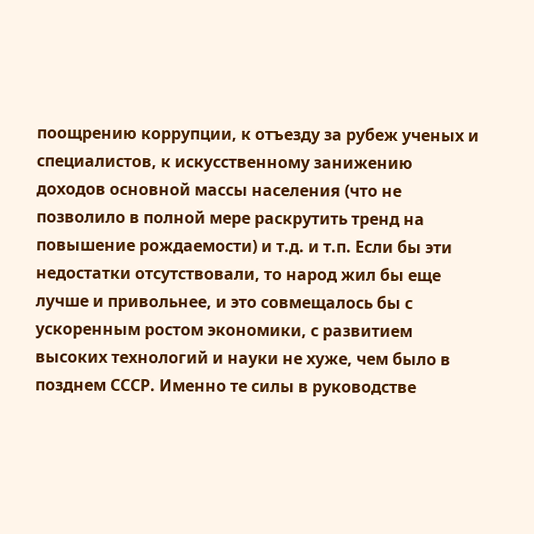поощрению коррупции, к отъезду за рубеж ученых и специалистов, к искусственному занижению доходов основной массы населения (что не позволило в полной мере раскрутить тренд на повышение рождаемости) и т.д. и т.п. Если бы эти недостатки отсутствовали, то народ жил бы еще лучше и привольнее, и это совмещалось бы с ускоренным ростом экономики, с развитием высоких технологий и науки не хуже, чем было в позднем СССР. Именно те силы в руководстве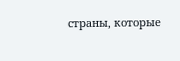страны, которые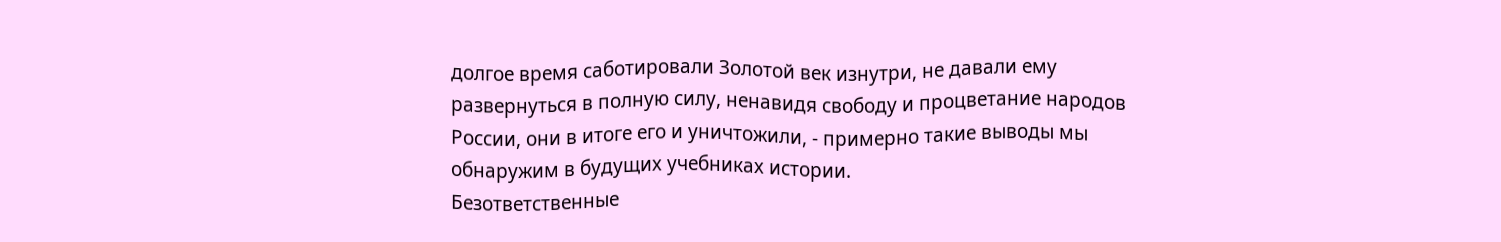долгое время саботировали Золотой век изнутри, не давали ему развернуться в полную силу, ненавидя свободу и процветание народов России, они в итоге его и уничтожили, - примерно такие выводы мы обнаружим в будущих учебниках истории.
Безответственные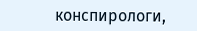конспирологи,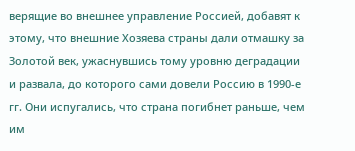верящие во внешнее управление Россией, добавят к этому, что внешние Хозяева страны дали отмашку за Золотой век, ужаснувшись тому уровню деградации и развала, до которого сами довели Россию в 1990-е гг. Они испугались, что страна погибнет раньше, чем им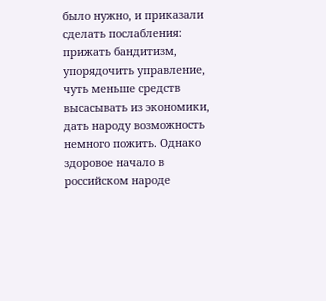было нужно, и приказали сделать послабления: прижать бандитизм, упорядочить управление, чуть меньше средств высасывать из экономики, дать народу возможность немного пожить. Однако здоровое начало в российском народе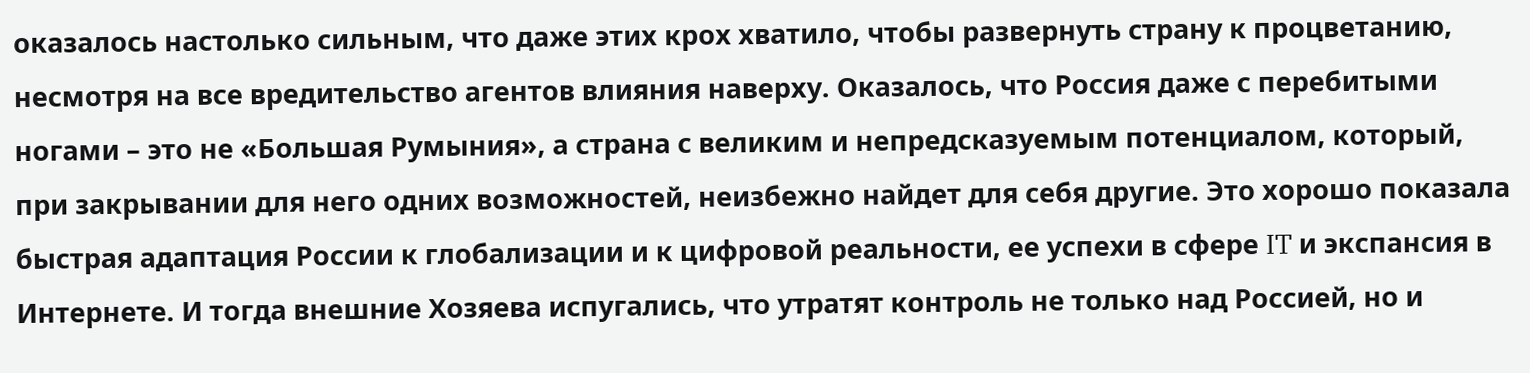оказалось настолько сильным, что даже этих крох хватило, чтобы развернуть страну к процветанию, несмотря на все вредительство агентов влияния наверху. Оказалось, что Россия даже с перебитыми ногами – это не «Большая Румыния», а страна с великим и непредсказуемым потенциалом, который, при закрывании для него одних возможностей, неизбежно найдет для себя другие. Это хорошо показала быстрая адаптация России к глобализации и к цифровой реальности, ее успехи в сфере IT и экспансия в Интернете. И тогда внешние Хозяева испугались, что утратят контроль не только над Россией, но и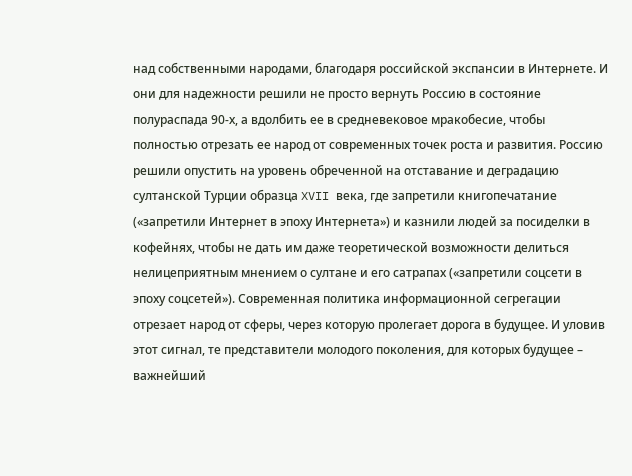над собственными народами, благодаря российской экспансии в Интернете. И они для надежности решили не просто вернуть Россию в состояние полураспада 90-х, а вдолбить ее в средневековое мракобесие, чтобы полностью отрезать ее народ от современных точек роста и развития. Россию решили опустить на уровень обреченной на отставание и деградацию султанской Турции образца XVII века, где запретили книгопечатание («запретили Интернет в эпоху Интернета») и казнили людей за посиделки в кофейнях, чтобы не дать им даже теоретической возможности делиться нелицеприятным мнением о султане и его сатрапах («запретили соцсети в эпоху соцсетей»). Современная политика информационной сегрегации отрезает народ от сферы, через которую пролегает дорога в будущее. И уловив этот сигнал, те представители молодого поколения, для которых будущее – важнейший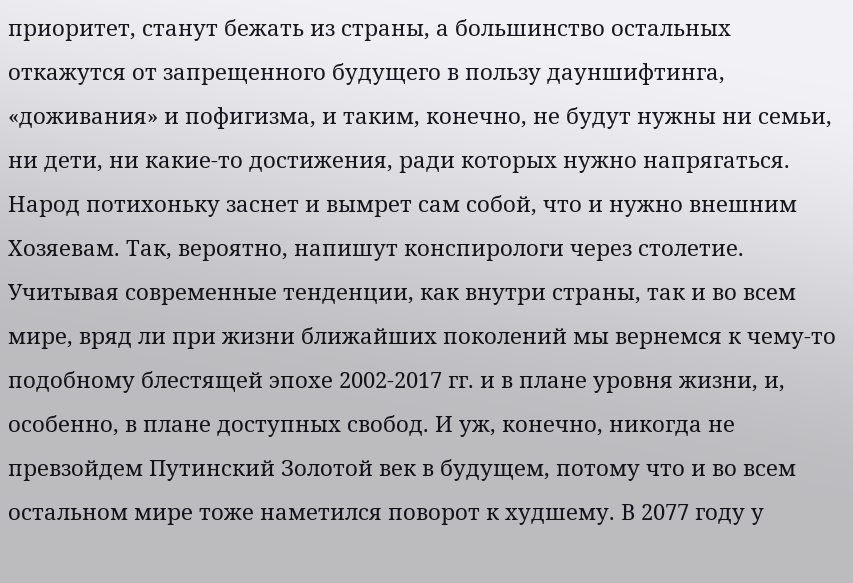приоритет, станут бежать из страны, а большинство остальных откажутся от запрещенного будущего в пользу дауншифтинга, «доживания» и пофигизма, и таким, конечно, не будут нужны ни семьи, ни дети, ни какие-то достижения, ради которых нужно напрягаться. Народ потихоньку заснет и вымрет сам собой, что и нужно внешним Хозяевам. Так, вероятно, напишут конспирологи через столетие.
Учитывая современные тенденции, как внутри страны, так и во всем мире, вряд ли при жизни ближайших поколений мы вернемся к чему-то подобному блестящей эпохе 2002-2017 гг. и в плане уровня жизни, и, особенно, в плане доступных свобод. И уж, конечно, никогда не превзойдем Путинский Золотой век в будущем, потому что и во всем остальном мире тоже наметился поворот к худшему. В 2077 году у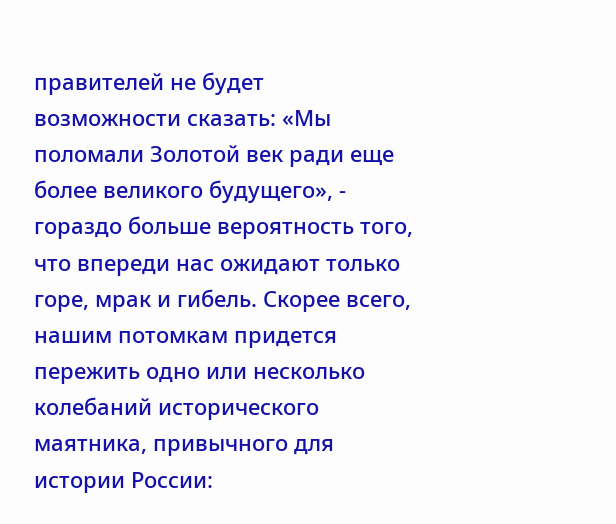правителей не будет возможности сказать: «Мы поломали Золотой век ради еще более великого будущего», - гораздо больше вероятность того, что впереди нас ожидают только горе, мрак и гибель. Скорее всего, нашим потомкам придется пережить одно или несколько колебаний исторического маятника, привычного для истории России: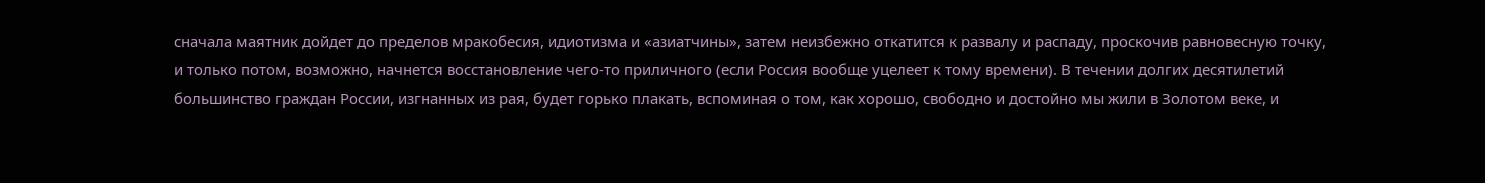сначала маятник дойдет до пределов мракобесия, идиотизма и «азиатчины», затем неизбежно откатится к развалу и распаду, проскочив равновесную точку, и только потом, возможно, начнется восстановление чего-то приличного (если Россия вообще уцелеет к тому времени). В течении долгих десятилетий большинство граждан России, изгнанных из рая, будет горько плакать, вспоминая о том, как хорошо, свободно и достойно мы жили в Золотом веке, и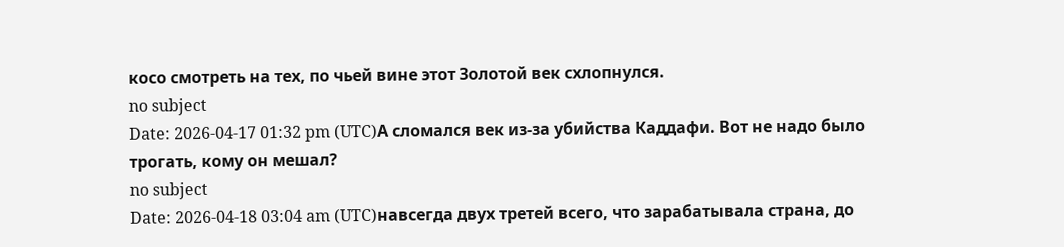косо смотреть на тех, по чьей вине этот Золотой век схлопнулся.
no subject
Date: 2026-04-17 01:32 pm (UTC)А сломался век из-за убийства Каддафи. Вот не надо было трогать, кому он мешал?
no subject
Date: 2026-04-18 03:04 am (UTC)навсегда двух третей всего, что зарабатывала страна, до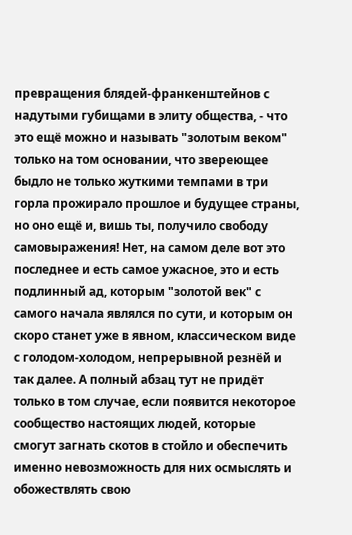превращения блядей-франкенштейнов с надутыми губищами в элиту общества, - что это ещё можно и называть "золотым веком" только на том основании, что звереющее быдло не только жуткими темпами в три горла прожирало прошлое и будущее страны, но оно ещё и, вишь ты, получило свободу самовыражения! Нет, на самом деле вот это последнее и есть самое ужасное, это и есть подлинный ад, которым "золотой век" с самого начала являлся по сути, и которым он скоро станет уже в явном, классическом виде с голодом-холодом, непрерывной резнёй и так далее. А полный абзац тут не придёт только в том случае, если появится некоторое сообщество настоящих людей, которые смогут загнать скотов в стойло и обеспечить именно невозможность для них осмыслять и обожествлять свою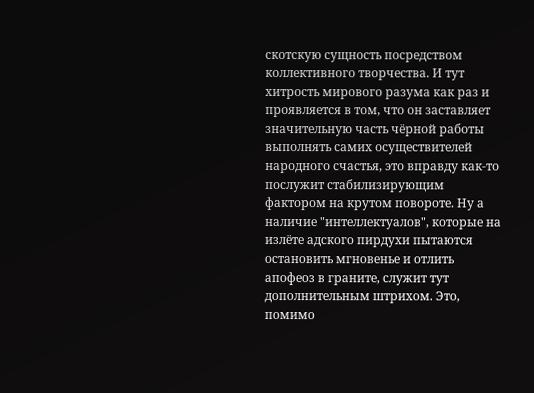скотскую сущность посредством коллективного творчества. И тут хитрость мирового разума как раз и проявляется в том, что он заставляет значительную часть чёрной работы выполнять самих осуществителей народного счастья, это вправду как-то послужит стабилизирующим фактором на крутом повороте. Ну а наличие "интеллектуалов", которые на излёте адского пирдухи пытаются остановить мгновенье и отлить апофеоз в граните, служит тут дополнительным штрихом. Это, помимо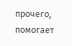прочего, помогает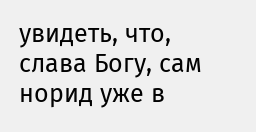увидеть, что, слава Богу, сам норид уже в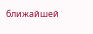ближайшей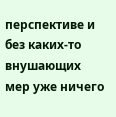перспективе и без каких-то внушающих мер уже ничего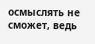осмыслять не сможет, ведь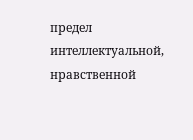предел интеллектуальной, нравственной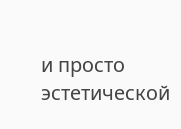и просто эстетической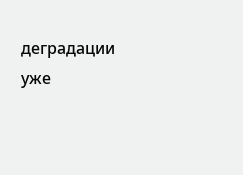деградации уже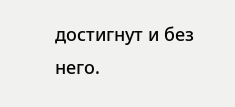достигнут и без него.